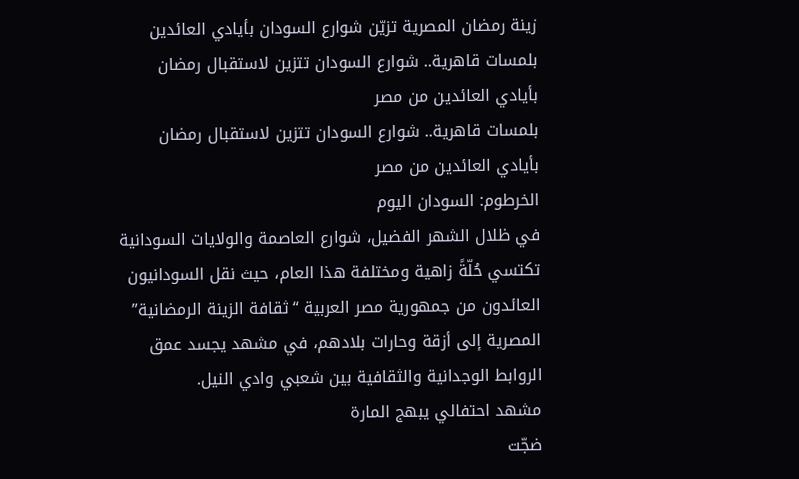زينة رمضان المصرية تزيّن شوارع السودان بأيادي العائدين
بلمسات قاهرية.. شوارع السودان تتزين لاستقبال رمضان بأيادي العائدين من مصر
بلمسات قاهرية.. شوارع السودان تتزين لاستقبال رمضان بأيادي العائدين من مصر
الخرطوم: السودان اليوم
في ظلال الشهر الفضيل، شوارع العاصمة والولايات السودانية تكتسي حُلّةً زاهية ومختلفة هذا العام، حيث نقل السودانيون العائدون من جمهورية مصر العربية “ثقافة الزينة الرمضانية” المصرية إلى أزقة وحارات بلادهم، في مشهد يجسد عمق الروابط الوجدانية والثقافية بين شعبي وادي النيل.
مشهد احتفالي يبهج المارة
ضجّت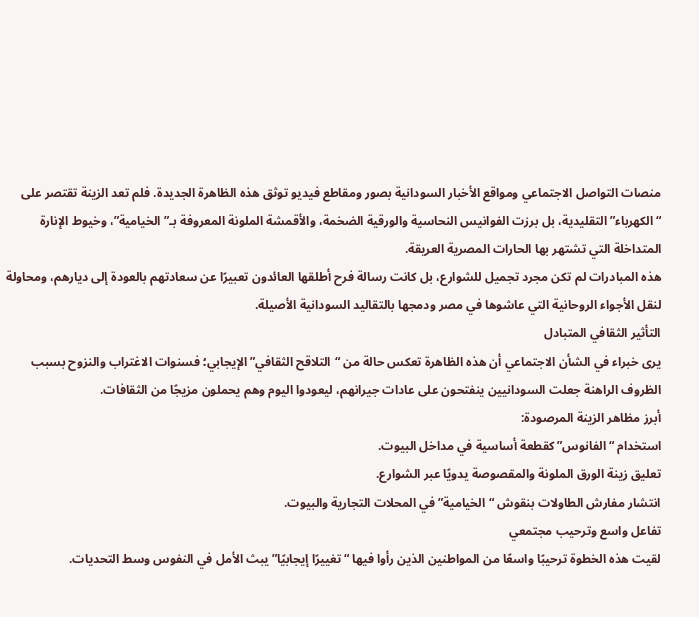منصات التواصل الاجتماعي ومواقع الأخبار السودانية بصور ومقاطع فيديو توثق هذه الظاهرة الجديدة. فلم تعد الزينة تقتصر على “الكهرباء” التقليدية، بل برزت الفوانيس النحاسية والورقية الضخمة، والأقمشة الملونة المعروفة بـ”الخيامية”، وخيوط الإنارة المتداخلة التي تشتهر بها الحارات المصرية العريقة.
هذه المبادرات لم تكن مجرد تجميل للشوارع، بل كانت رسالة فرح أطلقها العائدون تعبيرًا عن سعادتهم بالعودة إلى ديارهم، ومحاولة لنقل الأجواء الروحانية التي عاشوها في مصر ودمجها بالتقاليد السودانية الأصيلة.
التأثير الثقافي المتبادل
يرى خبراء في الشأن الاجتماعي أن هذه الظاهرة تعكس حالة من “التلاقح الثقافي” الإيجابي؛ فسنوات الاغتراب والنزوح بسبب الظروف الراهنة جعلت السودانيين ينفتحون على عادات جيرانهم، ليعودوا اليوم وهم يحملون مزيجًا من الثقافات.
أبرز مظاهر الزينة المرصودة:
استخدام “الفانوس” كقطعة أساسية في مداخل البيوت.
تعليق زينة الورق الملونة والمقصوصة يدويًا عبر الشوارع.
انتشار مفارش الطاولات بنقوش “الخيامية” في المحلات التجارية والبيوت.
تفاعل واسع وترحيب مجتمعي
لقيت هذه الخطوة ترحيبًا واسعًا من المواطنين الذين رأوا فيها “تغييرًا إيجابيًا” يبث الأمل في النفوس وسط التحديات.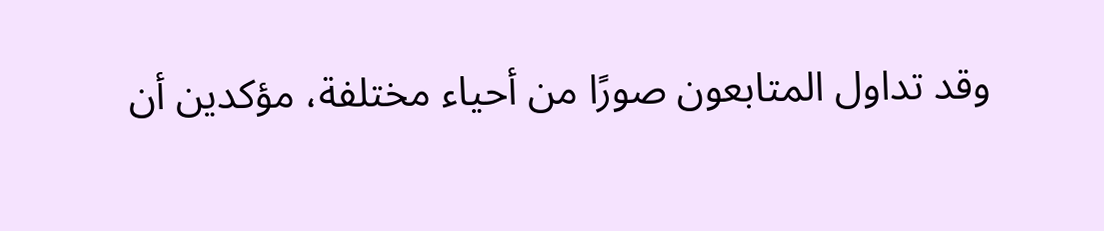وقد تداول المتابعون صورًا من أحياء مختلفة، مؤكدين أن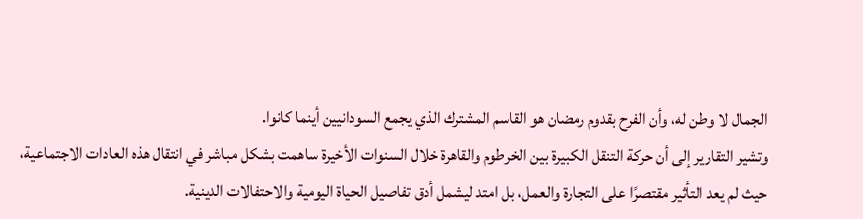الجمال لا وطن له، وأن الفرح بقدوم رمضان هو القاسم المشترك الذي يجمع السودانيين أينما كانوا.
وتشير التقارير إلى أن حركة التنقل الكبيرة بين الخرطوم والقاهرة خلال السنوات الأخيرة ساهمت بشكل مباشر في انتقال هذه العادات الاجتماعية، حيث لم يعد التأثير مقتصرًا على التجارة والعمل، بل امتد ليشمل أدق تفاصيل الحياة اليومية والاحتفالات الدينية.